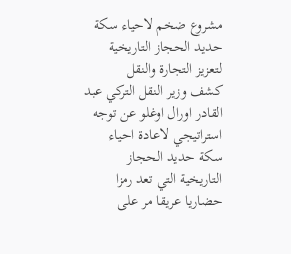مشروع ضخم لاحياء سكة حديد الحجاز التاريخية لتعزيز التجارة والنقل
كشف وزير النقل التركي عبد القادر اورال اوغلو عن توجه استراتيجي لاعادة احياء سكة حديد الحجاز التاريخية التي تعد رمزا حضاريا عريقا مر على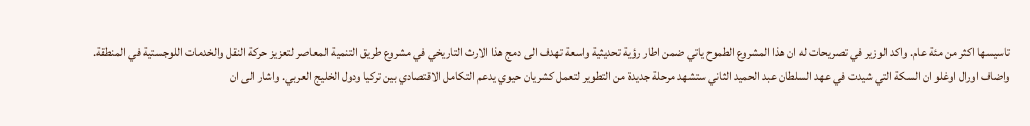تاسيسها اكثر من مئة عام. واكد الوزير في تصريحات له ان هذا المشروع الطموح ياتي ضمن اطار رؤية تحديثية واسعة تهدف الى دمج هذا الارث التاريخي في مشروع طريق التنمية المعاصر لتعزيز حركة النقل والخدمات اللوجستية في المنطقة.
واضاف اورال اوغلو ان السكة التي شيدت في عهد السلطان عبد الحميد الثاني ستشهد مرحلة جديدة من التطوير لتعمل كشريان حيوي يدعم التكامل الاقتصادي بين تركيا ودول الخليج العربي. واشار الى ان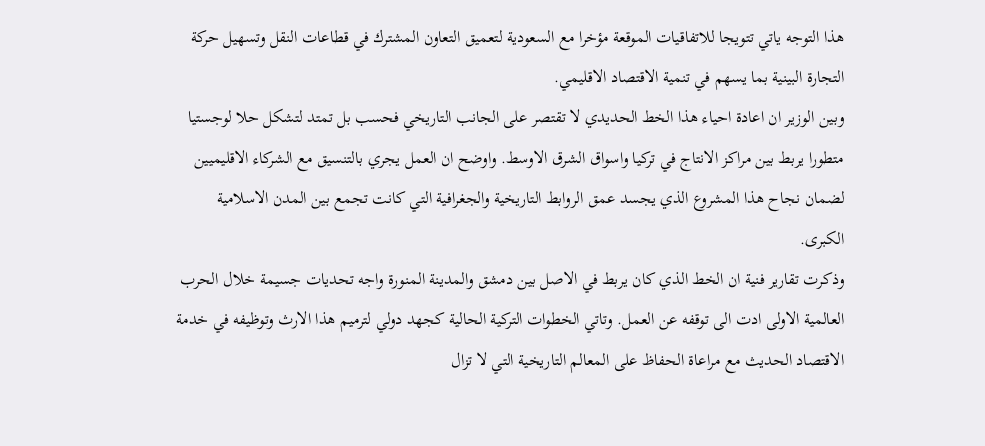هذا التوجه ياتي تتويجا للاتفاقيات الموقعة مؤخرا مع السعودية لتعميق التعاون المشترك في قطاعات النقل وتسهيل حركة التجارة البينية بما يسهم في تنمية الاقتصاد الاقليمي.
وبين الوزير ان اعادة احياء هذا الخط الحديدي لا تقتصر على الجانب التاريخي فحسب بل تمتد لتشكل حلا لوجستيا متطورا يربط بين مراكز الانتاج في تركيا واسواق الشرق الاوسط. واوضح ان العمل يجري بالتنسيق مع الشركاء الاقليميين لضمان نجاح هذا المشروع الذي يجسد عمق الروابط التاريخية والجغرافية التي كانت تجمع بين المدن الاسلامية الكبرى.
وذكرت تقارير فنية ان الخط الذي كان يربط في الاصل بين دمشق والمدينة المنورة واجه تحديات جسيمة خلال الحرب العالمية الاولى ادت الى توقفه عن العمل. وتاتي الخطوات التركية الحالية كجهد دولي لترميم هذا الارث وتوظيفه في خدمة الاقتصاد الحديث مع مراعاة الحفاظ على المعالم التاريخية التي لا تزال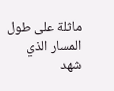ماثلة على طول المسار الذي شهد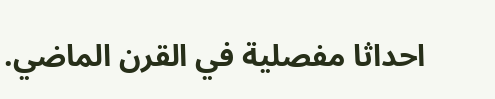احداثا مفصلية في القرن الماضي.